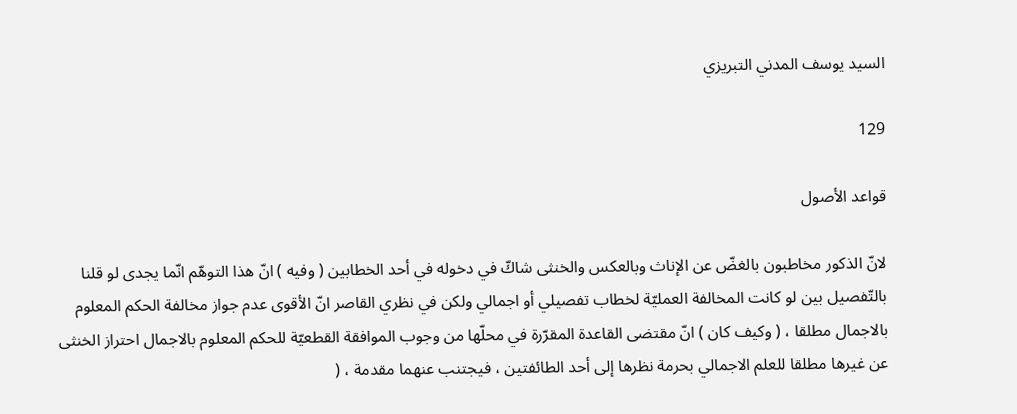السيد يوسف المدني التبريزي

129

قواعد الأصول

لانّ الذكور مخاطبون بالغضّ عن الإناث وبالعكس والخنثى شاكّ في دخوله في أحد الخطابين ( وفيه ) انّ هذا التوهّم انّما يجدى لو قلنا بالتّفصيل بين لو كانت المخالفة العمليّة لخطاب تفصيلي أو اجمالي ولكن في نظري القاصر انّ الأقوى عدم جواز مخالفة الحكم المعلوم بالاجمال مطلقا ، ( وكيف كان ) انّ مقتضى القاعدة المقرّرة في محلّها من وجوب الموافقة القطعيّة للحكم المعلوم بالاجمال احتراز الخنثى عن غيرها مطلقا للعلم الاجمالي بحرمة نظرها إلى أحد الطائفتين ، فيجتنب عنهما مقدمة ، (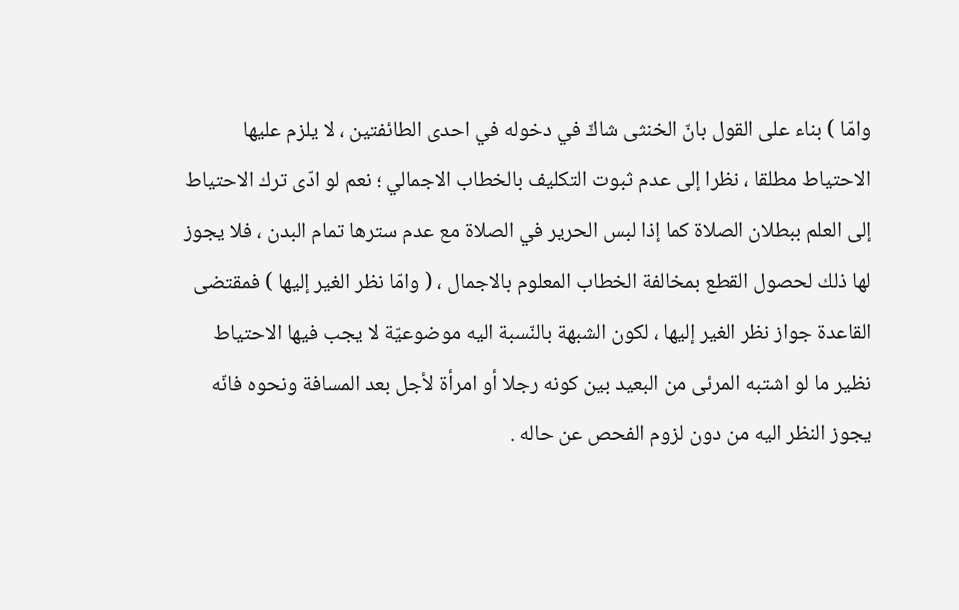وامّا ) بناء على القول بانّ الخنثى شاكّ في دخوله في احدى الطائفتين ، لا يلزم عليها الاحتياط مطلقا ، نظرا إلى عدم ثبوت التكليف بالخطاب الاجمالي ؛ نعم لو ادّى ترك الاحتياط إلى العلم ببطلان الصلاة كما إذا لبس الحرير في الصلاة مع عدم سترها تمام البدن ، فلا يجوز لها ذلك لحصول القطع بمخالفة الخطاب المعلوم بالاجمال ، ( وامّا نظر الغير إليها ) فمقتضى القاعدة جواز نظر الغير إليها ، لكون الشبهة بالنّسبة اليه موضوعيّة لا يجب فيها الاحتياط نظير ما لو اشتبه المرئى من البعيد بين كونه رجلا أو امرأة لأجل بعد المسافة ونحوه فانّه يجوز النظر اليه من دون لزوم الفحص عن حاله .